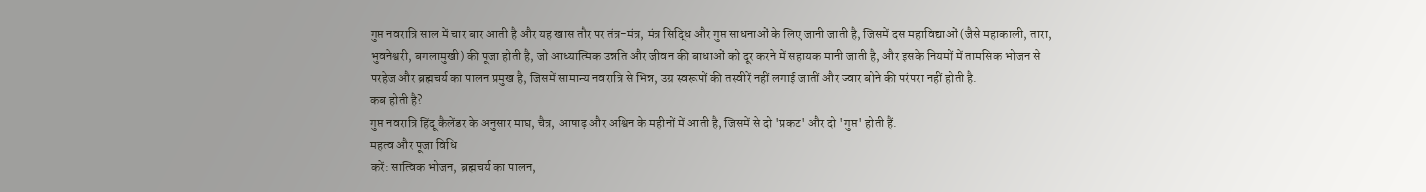गुप्त नवरात्रि साल में चार बार आती है और यह खास तौर पर तंत्र-मंत्र, मंत्र सिद्धि और गुप्त साधनाओं के लिए जानी जाती है, जिसमें दस महाविद्याओं (जैसे महाकाली, तारा, भुवनेश्वरी, बगलामुखी) की पूजा होती है, जो आध्यात्मिक उन्नति और जीवन की बाधाओं को दूर करने में सहायक मानी जाती है, और इसके नियमों में तामसिक भोजन से परहेज और ब्रह्मचर्य का पालन प्रमुख है, जिसमें सामान्य नवरात्रि से भिन्न, उग्र स्वरूपों की तस्वीरें नहीं लगाई जातीं और ज्वार बोने की परंपरा नहीं होती है.
कब होती है?
गुप्त नवरात्रि हिंदू कैलेंडर के अनुसार माघ, चैत्र, आषाढ़ और अश्विन के महीनों में आती है, जिसमें से दो 'प्रकट' और दो 'गुप्त' होती हैं.
महत्व और पूजा विधि
करें: सात्विक भोजन, ब्रह्मचर्य का पालन,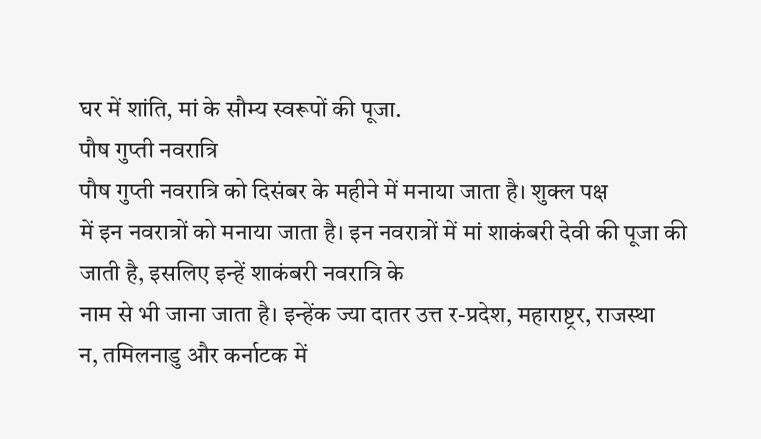घर में शांति, मां के सौम्य स्वरूपों की पूजा.
पौष गुप्ती नवरात्रि
पौष गुप्ती नवरात्रि को दिसंबर के महीने में मनाया जाता है। शुक्ल पक्ष
में इन नवरात्रों को मनाया जाता है। इन नवरात्रों में मां शाकंबरी देवी की पूजा की
जाती है, इसलिए इन्हें शाकंबरी नवरात्रि के
नाम से भी जाना जाता है। इन्हेंक ज्या दातर उत्त र-प्रदेश, महाराष्ट्रर, राजस्था
न, तमिलनाडु और कर्नाटक में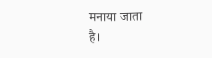मनाया जाता
है।